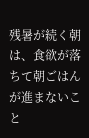残暑が続く朝は、食欲が落ちて朝ごはんが進まないこと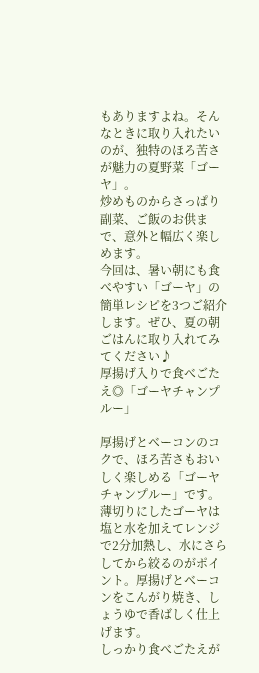もありますよね。そんなときに取り入れたいのが、独特のほろ苦さが魅力の夏野菜「ゴーヤ」。
炒めものからさっぱり副菜、ご飯のお供まで、意外と幅広く楽しめます。
今回は、暑い朝にも食べやすい「ゴーヤ」の簡単レシピを3つご紹介します。ぜひ、夏の朝ごはんに取り入れてみてください♪
厚揚げ入りで食べごたえ◎「ゴーヤチャンプルー」

厚揚げとベーコンのコクで、ほろ苦さもおいしく楽しめる「ゴーヤチャンプルー」です。
薄切りにしたゴーヤは塩と水を加えてレンジで2分加熱し、水にさらしてから絞るのがポイント。厚揚げとベーコンをこんがり焼き、しょうゆで香ばしく仕上げます。
しっかり食べごたえが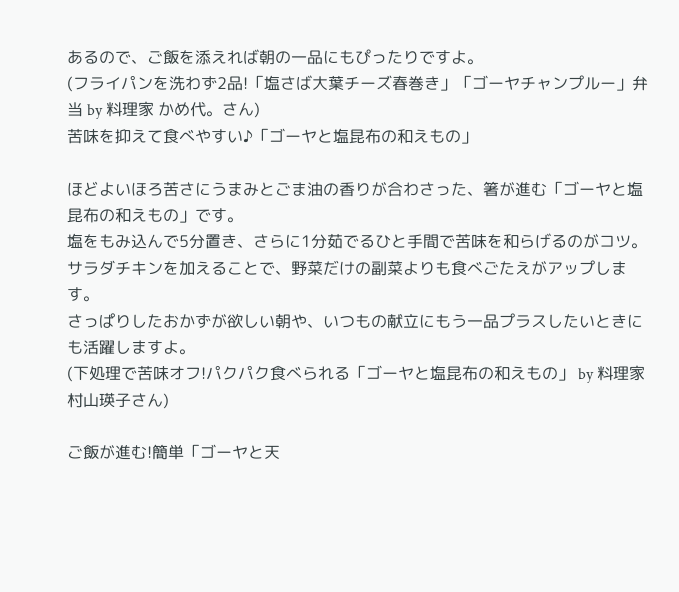あるので、ご飯を添えれば朝の一品にもぴったりですよ。
(フライパンを洗わず2品!「塩さば大葉チーズ春巻き」「ゴーヤチャンプルー」弁当 by 料理家 かめ代。さん)
苦味を抑えて食べやすい♪「ゴーヤと塩昆布の和えもの」

ほどよいほろ苦さにうまみとごま油の香りが合わさった、箸が進む「ゴーヤと塩昆布の和えもの」です。
塩をもみ込んで5分置き、さらに1分茹でるひと手間で苦味を和らげるのがコツ。サラダチキンを加えることで、野菜だけの副菜よりも食べごたえがアップします。
さっぱりしたおかずが欲しい朝や、いつもの献立にもう一品プラスしたいときにも活躍しますよ。
(下処理で苦味オフ!パクパク食べられる「ゴーヤと塩昆布の和えもの」 by 料理家 村山瑛子さん)

ご飯が進む!簡単「ゴーヤと天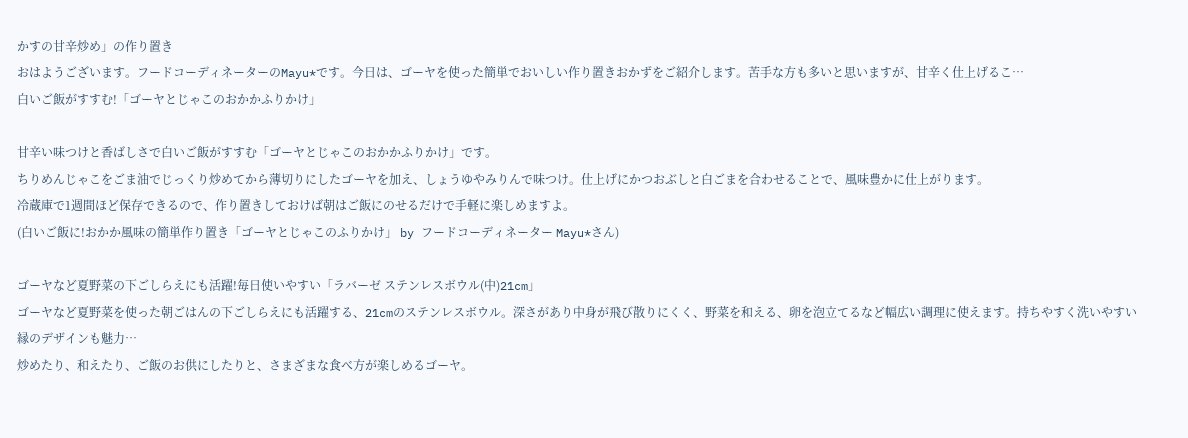かすの甘辛炒め」の作り置き
おはようございます。フードコーディネーターのMayu*です。今日は、ゴーヤを使った簡単でおいしい作り置きおかずをご紹介します。苦手な方も多いと思いますが、甘辛く仕上げるこ…
白いご飯がすすむ!「ゴーヤとじゃこのおかかふりかけ」

甘辛い味つけと香ばしさで白いご飯がすすむ「ゴーヤとじゃこのおかかふりかけ」です。
ちりめんじゃこをごま油でじっくり炒めてから薄切りにしたゴーヤを加え、しょうゆやみりんで味つけ。仕上げにかつおぶしと白ごまを合わせることで、風味豊かに仕上がります。
冷蔵庫で1週間ほど保存できるので、作り置きしておけば朝はご飯にのせるだけで手軽に楽しめますよ。
(白いご飯に!おかか風味の簡単作り置き「ゴーヤとじゃこのふりかけ」 by フードコーディネーター Mayu*さん)

ゴーヤなど夏野菜の下ごしらえにも活躍!毎日使いやすい「ラバーゼ ステンレスボウル(中)21cm」
ゴーヤなど夏野菜を使った朝ごはんの下ごしらえにも活躍する、21cmのステンレスボウル。深さがあり中身が飛び散りにくく、野菜を和える、卵を泡立てるなど幅広い調理に使えます。持ちやすく洗いやすい縁のデザインも魅力…
炒めたり、和えたり、ご飯のお供にしたりと、さまざまな食べ方が楽しめるゴーヤ。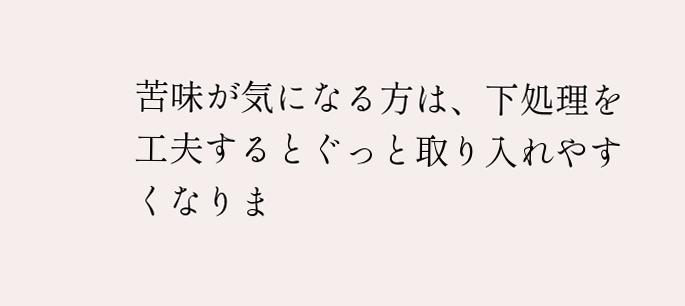苦味が気になる方は、下処理を工夫するとぐっと取り入れやすくなりま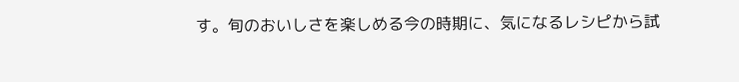す。旬のおいしさを楽しめる今の時期に、気になるレシピから試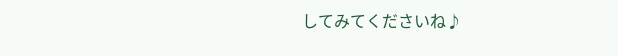してみてくださいね♪